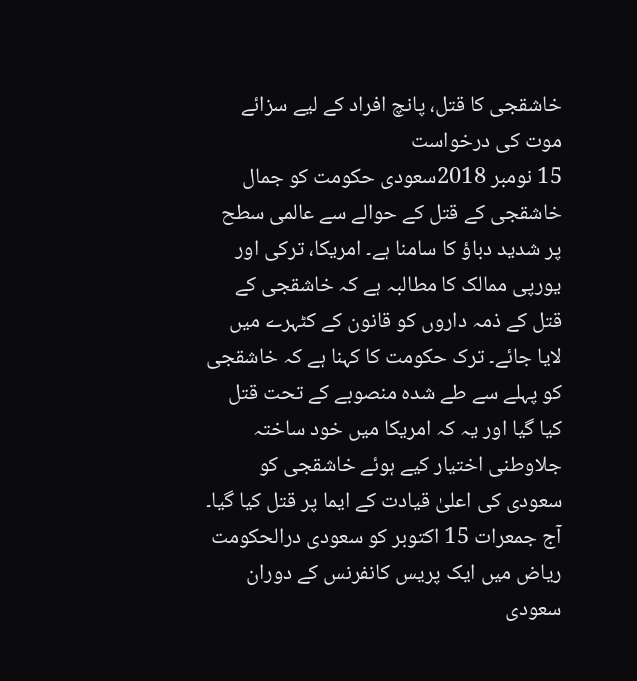خاشقجی کا قتل، پانچ افراد کے لیے سزائے موت کی درخواست
15 نومبر 2018سعودی حکومت کو جمال خاشقجی کے قتل کے حوالے سے عالمی سطح پر شدید دباؤ کا سامنا ہے۔ امریکا، ترکی اور یورپی ممالک کا مطالبہ ہے کہ خاشقجی کے قتل کے ذمہ داروں کو قانون کے کٹہرے میں لایا جائے۔ ترک حکومت کا کہنا ہے کہ خاشقجی کو پہلے سے طے شدہ منصوبے کے تحت قتل کیا گیا اور یہ کہ امریکا میں خود ساختہ جلاوطنی اختیار کیے ہوئے خاشقجی کو سعودی کی اعلیٰ قیادت کے ایما پر قتل کیا گیا۔
آج جمعرات 15 اکتوبر کو سعودی درالحکومت ریاض میں ایک پریس کانفرنس کے دوران سعودی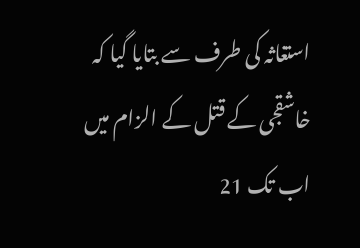استغاثہ کی طرف سے بتایا گیا کہ خاشقجی کے قتل کے الزام میں اب تک 21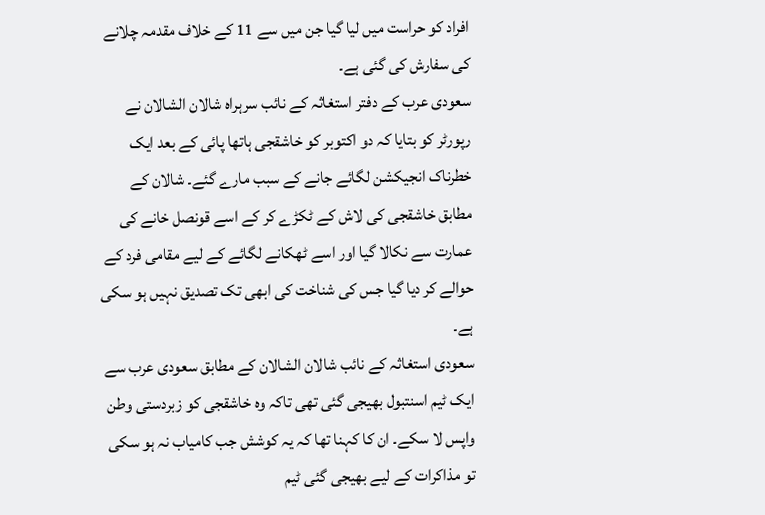افراد کو حراست میں لیا گیا جن میں سے 11 کے خلاف مقدمہ چلانے کی سفارش کی گئی ہے۔
سعودی عرب کے دفتر استغاثہ کے نائب سرہراہ شالان الشالان نے رپورٹر کو بتایا کہ دو اکتوبر کو خاشقجی ہاتھا پائی کے بعد ایک خطرناک انجیکشن لگائے جانے کے سبب مارے گئے۔ شالان کے مطابق خاشقجی کی لاش کے ٹکڑے کر کے اسے قونصل خانے کی عمارت سے نکالا گیا اور اسے ٹھکانے لگائے کے لیے مقامی فرد کے حوالے کر دیا گیا جس کی شناخت کی ابھی تک تصدیق نہیں ہو سکی ہے۔
سعودی استغاثہ کے نائب شالان الشالان کے مطابق سعودی عرب سے ایک ٹیم اسنتبول بھیجی گئی تھی تاکہ وہ خاشقجی کو زبردستی وطن واپس لا سکے۔ ان کا کہنا تھا کہ یہ کوشش جب کامیاب نہ ہو سکی تو مذاکرات کے لیے بھیجی گئی ٹیم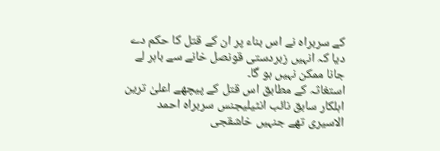کے سربراہ نے اس بناء پر ان کے قتل کا حکم دے دیا کہ انہیں زبردستی قونصل خانے سے باہر لے جانا ممکن نہیں ہو گا۔
استغاثہ کے مطابق اس قتل کے پیچھے اعلیٰ ترین اہلکار سابق نائب انٹیلیجنس سربراہ احمد الاسیری تھے جنہیں خاشقجی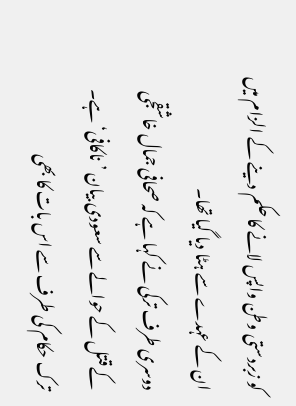کو زبردستی وطن واپس لانے کا حکم دینے کے الزام میں ان کے عہدے سے ہٹا دیا گیا تھا۔
دوسری طرف ترکی نے کہا ہے کہ صحافی جمال خاشقجی کے قتل کے حوالے سے سعودی بیان ’ناکافی‘ ہے۔ ترک حکام کی طرف سے اس بات کا بھی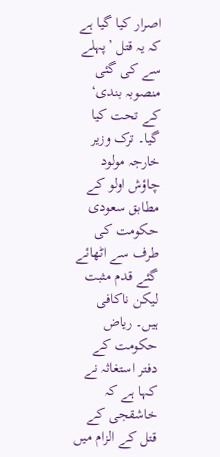اصرار کیا گیا ہے کہ یہ قتل ’پہلے سے کی گئی منصوبہ بندی‘ کے تحت کیا گیا۔ ترک وزیر خارجہ مولود چاؤش اولو کے مطابق سعودی حکومت کی طرف سے اٹھائے گئے قدم مثبت لیکن ناکافی ہیں۔ ریاض حکومت کے دفتر استغاثہ نے کہا ہے کہ خاشقجی کے قتل کے الزام میں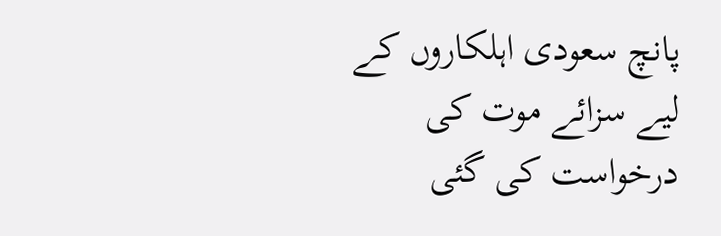پانچ سعودی اہلکاروں کے لیے سزائے موت کی درخواست کی گئی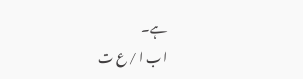ہے۔
ا ب ا / ع ت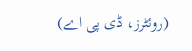(روئٹرز، ڈی پی اے)